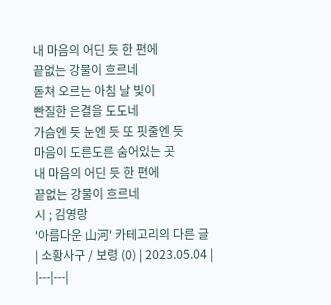내 마음의 어딘 듯 한 편에
끝없는 강물이 흐르네
돋쳐 오르는 아침 날 빛이
빤질한 은결을 도도네
가슴엔 듯 눈엔 듯 또 핏줄엔 듯
마음이 도른도른 숨어있는 곳
내 마음의 어딘 듯 한 편에
끝없는 강물이 흐르네
시 ; 김영랑
'아름다운 山河' 카테고리의 다른 글
| 소황사구 / 보령 (0) | 2023.05.04 |
|---|---|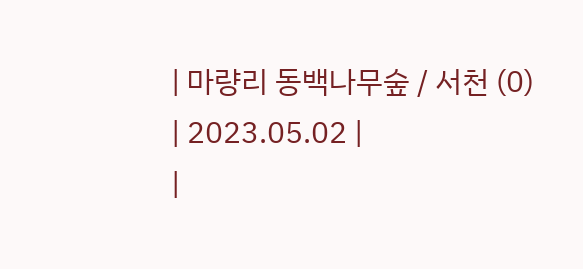| 마량리 동백나무숲 / 서천 (0) | 2023.05.02 |
|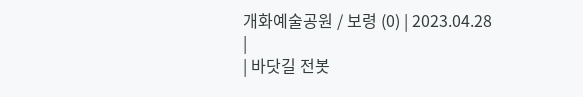개화예술공원 / 보령 (0) | 2023.04.28 |
| 바닷길 전봇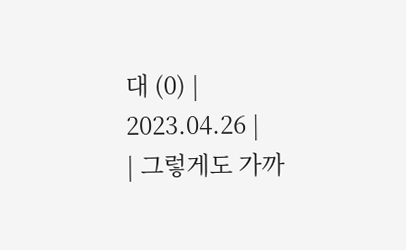대 (0) | 2023.04.26 |
| 그렇게도 가까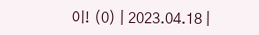이! (0) | 2023.04.18 |